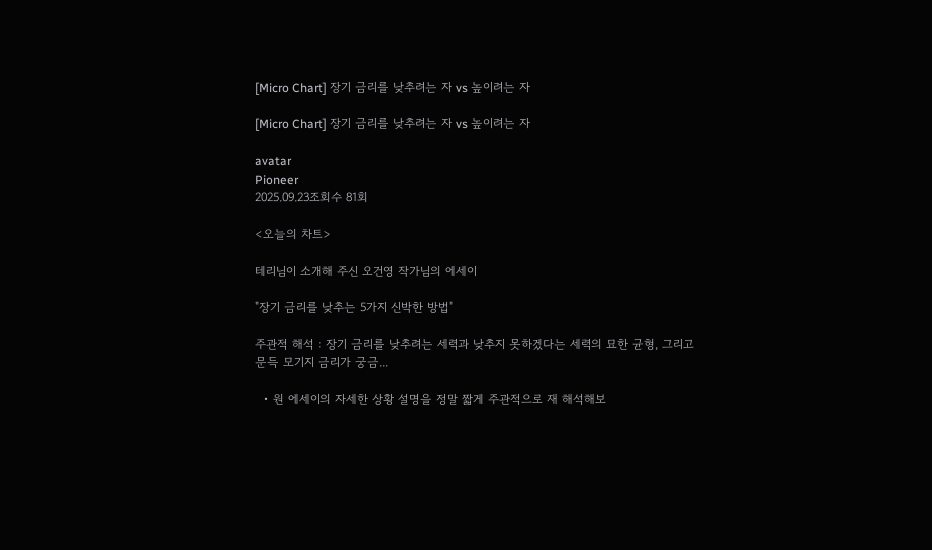[Micro Chart] 장기 금리를 낮추려는 자 vs 높이려는 자

[Micro Chart] 장기 금리를 낮추려는 자 vs 높이려는 자

avatar
Pioneer
2025.09.23조회수 81회

<오늘의 차트>

테리님이 소개해 주신 오건영 작가님의 에세이

"장기 금리를 낮추는 5가지 신박한 방법"

주관적 해석 : 장기 금리를 낮추려는 세력과 낮추지 못하겠다는 세력의 묘한 균형, 그리고 문득 모기지 금리가 궁금...

  • 원 에세이의 자세한 상황 설명을 정말 짧게 주관적으로 재 해석해보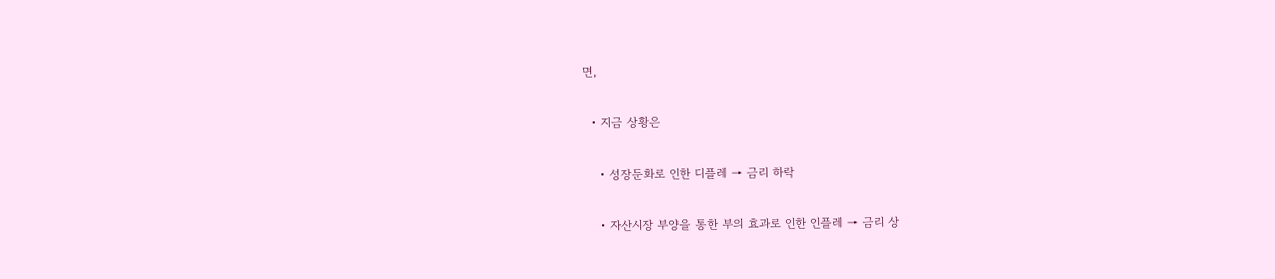면,

  • 지금 상황은

    • 성장둔화로 인한 디플레 → 금리 하락

    • 자산시장 부양을 통한 부의 효과로 인한 인플레 → 금리 상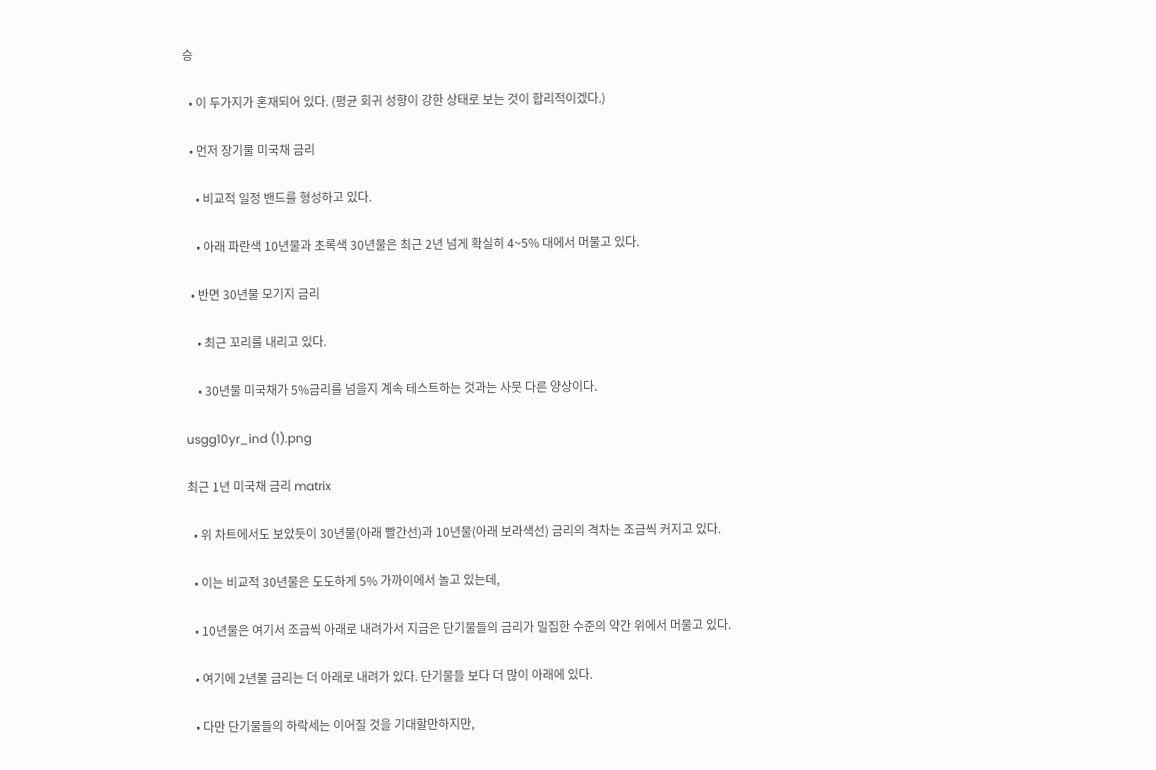승

  • 이 두가지가 혼재되어 있다. (평균 회귀 성향이 강한 상태로 보는 것이 합리적이겠다.)

  • 먼저 장기물 미국채 금리

    • 비교적 일정 밴드를 형성하고 있다.

    • 아래 파란색 10년물과 초록색 30년물은 최근 2년 넘게 확실히 4~5% 대에서 머물고 있다.

  • 반면 30년물 모기지 금리

    • 최근 꼬리를 내리고 있다.

    • 30년물 미국채가 5%금리를 넘을지 계속 테스트하는 것과는 사뭇 다른 양상이다.

usgg10yr_ind (1).png

최근 1년 미국채 금리 matrix

  • 위 차트에서도 보았듯이 30년물(아래 빨간선)과 10년물(아래 보라색선) 금리의 격차는 조금씩 커지고 있다.

  • 이는 비교적 30년물은 도도하게 5% 가까이에서 놀고 있는데,

  • 10년물은 여기서 조금씩 아래로 내려가서 지금은 단기물들의 금리가 밀집한 수준의 약간 위에서 머물고 있다.

  • 여기에 2년물 금리는 더 아래로 내려가 있다. 단기물들 보다 더 많이 아래에 있다.

  • 다만 단기물들의 하락세는 이어질 것을 기대할만하지만,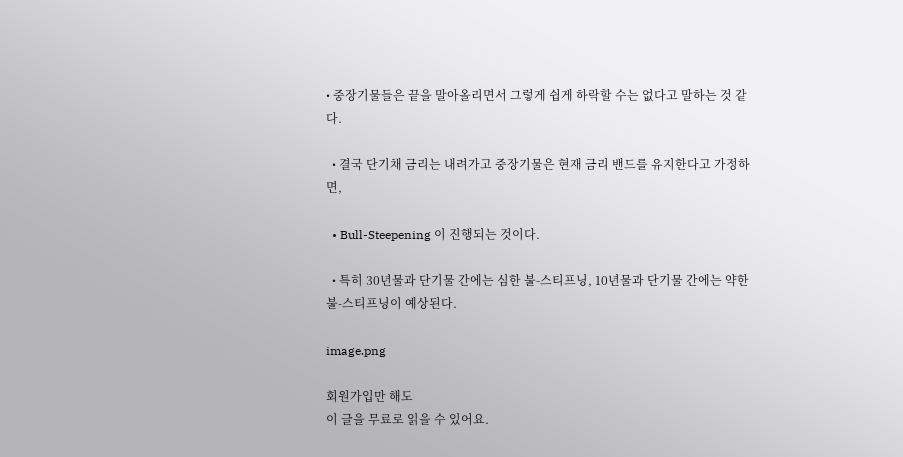• 중장기물들은 끝을 말아올리면서 그렇게 쉽게 하락할 수는 없다고 말하는 것 같다.

  • 결국 단기채 금리는 내려가고 중장기물은 현재 금리 밴드를 유지한다고 가정하면,

  • Bull-Steepening 이 진행되는 것이다.

  • 특히 30년물과 단기물 간에는 심한 불-스티프닝, 10년물과 단기물 간에는 약한 불-스티프닝이 예상된다.

image.png

회원가입만 해도
이 글을 무료로 읽을 수 있어요.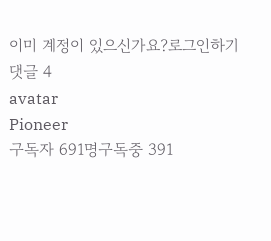이미 계정이 있으신가요?로그인하기
댓글 4
avatar
Pioneer
구독자 691명구독중 391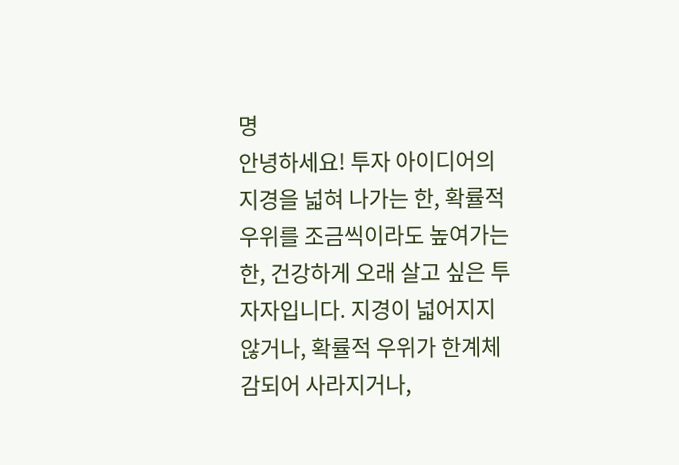명
안녕하세요! 투자 아이디어의 지경을 넓혀 나가는 한, 확률적 우위를 조금씩이라도 높여가는 한, 건강하게 오래 살고 싶은 투자자입니다. 지경이 넓어지지 않거나, 확률적 우위가 한계체감되어 사라지거나,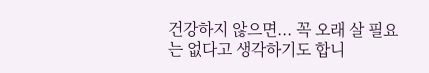건강하지 않으면... 꼭 오래 살 필요는 없다고 생각하기도 합니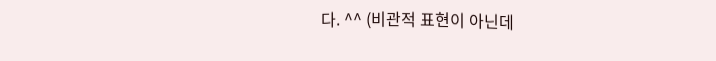다. ^^ (비관적 표현이 아닌데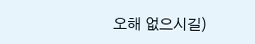오해 없으시길)